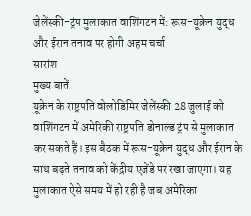जेलेंस्की-ट्रंप मुलाकात वाशिंगटन में: रूस-यूक्रेन युद्ध और ईरान तनाव पर होगी अहम चर्चा
सारांश
मुख्य बातें
यूक्रेन के राष्ट्रपति वोलोडिमिर जेलेंस्की 28 जुलाई को वाशिंगटन में अमेरिकी राष्ट्रपति डोनाल्ड ट्रंप से मुलाकात कर सकते हैं। इस बैठक में रूस-यूक्रेन युद्ध और ईरान के साथ बढ़ते तनाव को केंद्रीय एजेंडे पर रखा जाएगा। यह मुलाकात ऐसे समय में हो रही है जब अमेरिका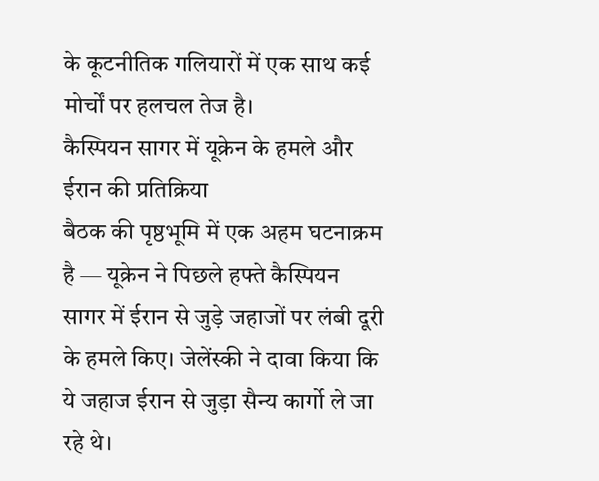के कूटनीतिक गलियारों में एक साथ कई मोर्चों पर हलचल तेज है।
कैस्पियन सागर में यूक्रेन के हमले और ईरान की प्रतिक्रिया
बैठक की पृष्ठभूमि में एक अहम घटनाक्रम है — यूक्रेन ने पिछले हफ्ते कैस्पियन सागर में ईरान से जुड़े जहाजों पर लंबी दूरी के हमले किए। जेलेंस्की ने दावा किया कि ये जहाज ईरान से जुड़ा सैन्य कार्गो ले जा रहे थे।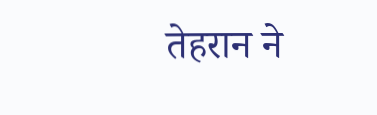तेहरान ने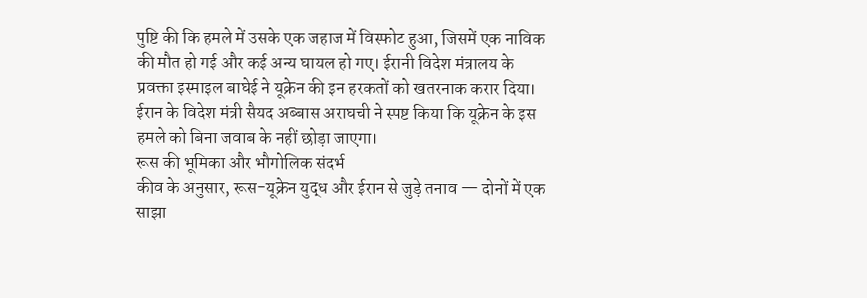पुष्टि की कि हमले में उसके एक जहाज में विस्फोट हुआ, जिसमें एक नाविक की मौत हो गई और कई अन्य घायल हो गए। ईरानी विदेश मंत्रालय के प्रवक्ता इस्माइल बाघेई ने यूक्रेन की इन हरकतों को खतरनाक करार दिया। ईरान के विदेश मंत्री सैयद अब्बास अराघची ने स्पष्ट किया कि यूक्रेन के इस हमले को बिना जवाब के नहीं छोड़ा जाएगा।
रूस की भूमिका और भौगोलिक संदर्भ
कीव के अनुसार, रूस-यूक्रेन युद्ध और ईरान से जुड़े तनाव — दोनों में एक साझा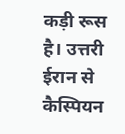कड़ी रूस है। उत्तरी ईरान से कैस्पियन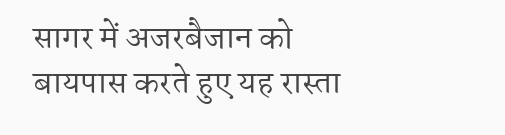सागर में अजरबैजान को बायपास करते हुए यह रास्ता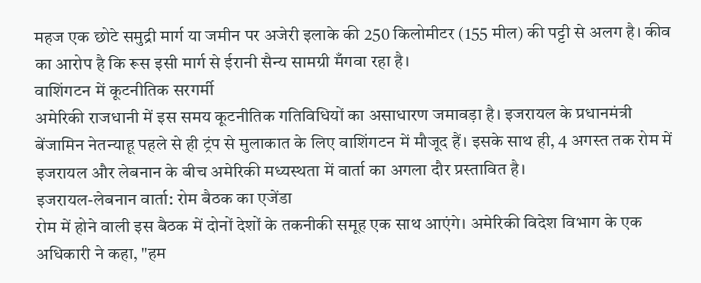महज एक छोटे समुद्री मार्ग या जमीन पर अजेरी इलाके की 250 किलोमीटर (155 मील) की पट्टी से अलग है। कीव का आरोप है कि रूस इसी मार्ग से ईरानी सैन्य सामग्री मँगवा रहा है।
वाशिंगटन में कूटनीतिक सरगर्मी
अमेरिकी राजधानी में इस समय कूटनीतिक गतिविधियों का असाधारण जमावड़ा है। इजरायल के प्रधानमंत्री बेंजामिन नेतन्याहू पहले से ही ट्रंप से मुलाकात के लिए वाशिंगटन में मौजूद हैं। इसके साथ ही, 4 अगस्त तक रोम में इजरायल और लेबनान के बीच अमेरिकी मध्यस्थता में वार्ता का अगला दौर प्रस्तावित है।
इजरायल-लेबनान वार्ता: रोम बैठक का एजेंडा
रोम में होने वाली इस बैठक में दोनों देशों के तकनीकी समूह एक साथ आएंगे। अमेरिकी विदेश विभाग के एक अधिकारी ने कहा, "हम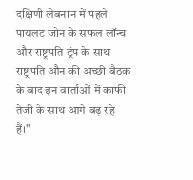दक्षिणी लेबनान में पहले पायलट जोन के सफल लॉन्च और राष्ट्रपति ट्रंप के साथ राष्ट्रपति औन की अच्छी बैठक के बाद इन वार्ताओं में काफी तेजी के साथ आगे बढ़ रहे हैं।"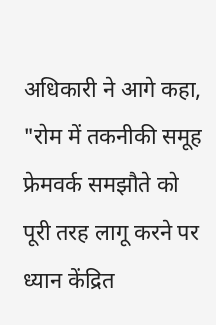अधिकारी ने आगे कहा, "रोम में तकनीकी समूह फ्रेमवर्क समझौते को पूरी तरह लागू करने पर ध्यान केंद्रित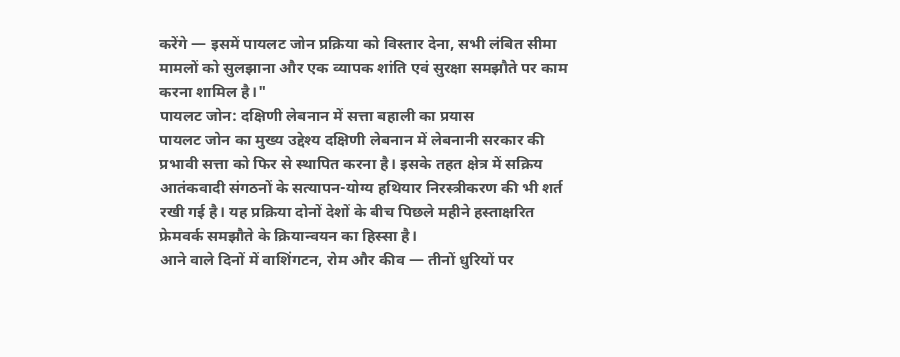करेंगे — इसमें पायलट जोन प्रक्रिया को विस्तार देना, सभी लंबित सीमा मामलों को सुलझाना और एक व्यापक शांति एवं सुरक्षा समझौते पर काम करना शामिल है।"
पायलट जोन: दक्षिणी लेबनान में सत्ता बहाली का प्रयास
पायलट जोन का मुख्य उद्देश्य दक्षिणी लेबनान में लेबनानी सरकार की प्रभावी सत्ता को फिर से स्थापित करना है। इसके तहत क्षेत्र में सक्रिय आतंकवादी संगठनों के सत्यापन-योग्य हथियार निरस्त्रीकरण की भी शर्त रखी गई है। यह प्रक्रिया दोनों देशों के बीच पिछले महीने हस्ताक्षरित फ्रेमवर्क समझौते के क्रियान्वयन का हिस्सा है।
आने वाले दिनों में वाशिंगटन, रोम और कीव — तीनों धुरियों पर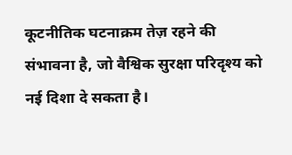कूटनीतिक घटनाक्रम तेज़ रहने की संभावना है, जो वैश्विक सुरक्षा परिदृश्य को नई दिशा दे सकता है।